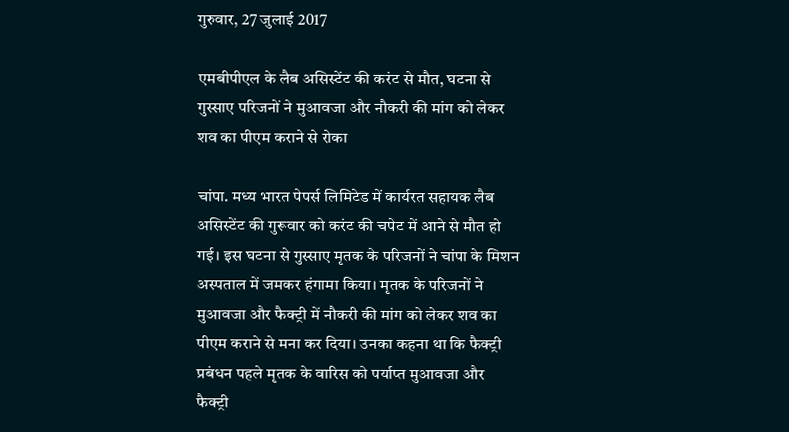गुरुवार, 27 जुलाई 2017

एमबीपीएल के लैब असिस्टेंट की करंट से मौत, घटना से गुस्साए परिजनों ने मुआवजा और नौकरी की मांग को लेकर शव का पीएम कराने से रोका

चांपा. मध्य भारत पेपर्स लिमिटेड में कार्यरत सहायक लैब असिस्टेंट की गुरूवार को करंट की चपेट में आने से मौत हो गई। इस घटना से गुस्साए मृतक के परिजनों ने चांपा के मिशन अस्पताल में जमकर हंगामा किया। मृतक के परिजनों ने मुआवजा और फैक्ट्री में नौकरी की मांग को लेकर शव का पीएम कराने से मना कर दिया। उनका कहना था कि फैक्ट्री प्रबंधन पहले मृतक के वारिस को पर्याप्त मुआवजा और फैक्ट्री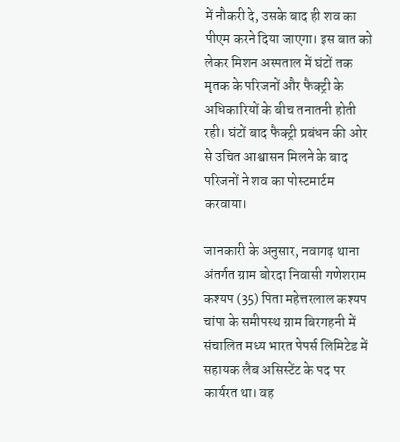में नौकरी दे, उसके बाद ही शव का पीएम करने दिया जाएगा। इस बात को लेकर मिशन अस्पताल में घंटों तक मृतक के परिजनों और फैक्ट्री के अधिकारियों के बीच तनातनी होती रही। घंटों बाद फैक्ट्री प्रबंधन की ओर से उचित आश्वासन मिलने के बाद परिजनों ने शव का पोस्टमार्टम करवाया।

जानकारी के अनुसार, नवागढ़ थाना अंतर्गत ग्राम बोरदा निवासी गणेशराम कश्यप (35) पिता महेत्तरलाल कश्यप चांपा के समीपस्थ ग्राम बिरगहनी में संचालित मध्य भारत पेपर्स लिमिटेड में सहायक लैब असिस्टेंट के पद पर कार्यरत था। वह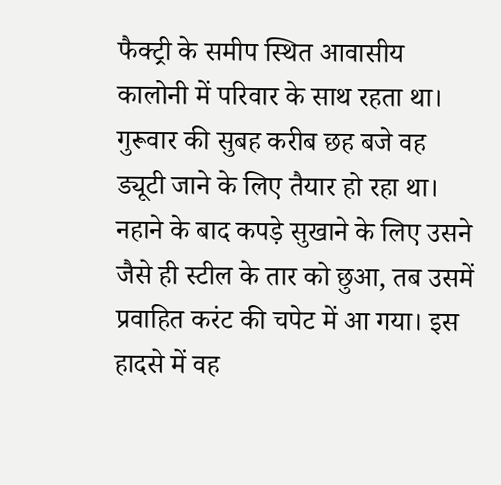फैक्ट्री के समीप स्थित आवासीय कालोनी में परिवार के साथ रहता था। गुरूवार की सुबह करीब छह बजे वह ड्यूटी जाने के लिए तैयार हो रहा था। नहाने के बाद कपड़े सुखाने के लिए उसने जैसे ही स्टील के तार को छुआ, तब उसमें प्रवाहित करंट की चपेट में आ गया। इस हादसे में वह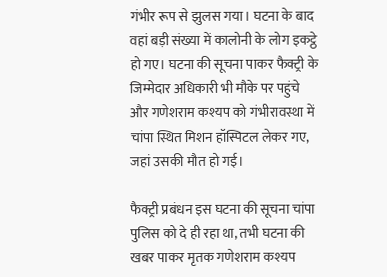गंभीर रूप से झुलस गया। घटना के बाद वहां बड़ी संख्या में कालोनी के लोग इकट्ठे हो गए। घटना की सूचना पाकर फैक्ट्री के जिम्मेदार अधिकारी भी मौके पर पहुंचे और गणेशराम कश्यप को गंभीरावस्था में चांपा स्थित मिशन हॉस्पिटल लेकर गए, जहां उसकी मौत हो गई।

फैक्ट्री प्रबंधन इस घटना की सूचना चांपा पुलिस को दे ही रहा था, तभी घटना की खबर पाकर मृतक गणेशराम कश्यप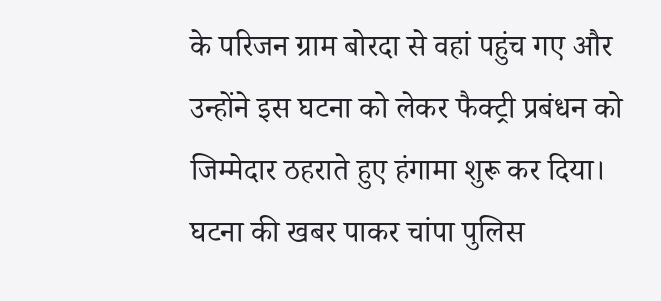के परिजन ग्राम बोरदा से वहां पहुंच गए और उन्होंने इस घटना को लेकर फैक्ट्री प्रबंधन को जिम्मेदार ठहराते हुए हंगामा शुरू कर दिया। घटना की खबर पाकर चांपा पुलिस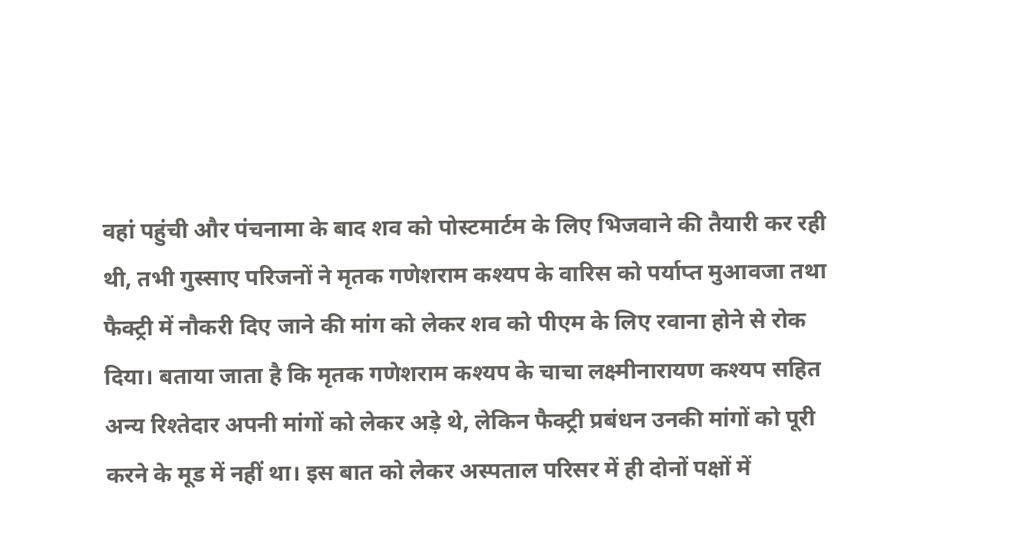वहां पहुंची और पंचनामा के बाद शव को पोस्टमार्टम के लिए भिजवाने की तैयारी कर रही थी, तभी गुस्साए परिजनों ने मृतक गणेशराम कश्यप के वारिस को पर्याप्त मुआवजा तथा फैक्ट्री में नौकरी दिए जाने की मांग को लेकर शव को पीएम के लिए रवाना होने से रोक दिया। बताया जाता है कि मृतक गणेशराम कश्यप के चाचा लक्ष्मीनारायण कश्यप सहित अन्य रिश्तेदार अपनी मांगों को लेकर अड़े थे, लेकिन फैक्ट्री प्रबंधन उनकी मांगों को पूरी करने के मूड में नहीं था। इस बात को लेकर अस्पताल परिसर में ही दोनों पक्षों में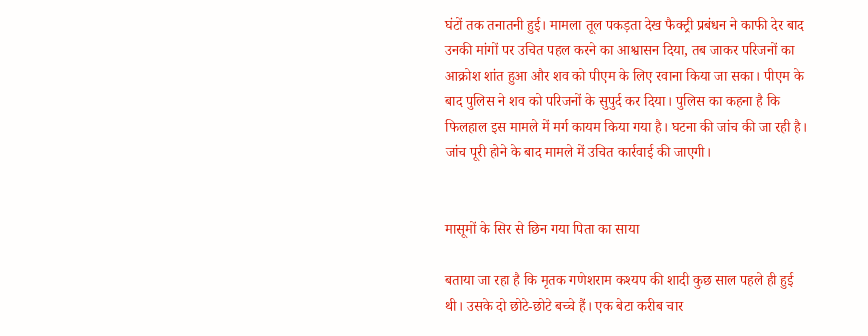घंटों तक तनातनी हुई। मामला तूल पकड़ता देख फैक्ट्री प्रबंधन ने काफी देर बाद उनकी मांगों पर उचित पहल करने का आश्वासन दिया, तब जाकर परिजनों का आक्रोश शांत हुआ और शव को पीएम के लिए रवाना किया जा सका। पीएम के बाद पुलिस ने शव को परिजनों के सुपुर्द कर दिया। पुलिस का कहना है कि फिलहाल इस मामले में मर्ग कायम किया गया है। घटना की जांच की जा रही है। जांच पूरी होने के बाद मामले में उचित कार्रवाई की जाएगी।


मासूमों के सिर से छिन गया पिता का साया

बताया जा रहा है कि मृतक गणेशराम कश्यप की शादी कुछ साल पहले ही हुई थी। उसके दो छोटे-छोटे बच्चे हैं। एक बेटा करीब चार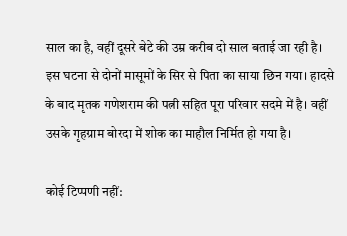साल का है, वहीं दूसरे बेटे की उम्र करीब दो साल बताई जा रही है। इस घटना से दोनों मासूमों के सिर से पिता का साया छिन गया। हादसे के बाद मृतक गणेशराम की पत्नी सहित पूरा परिवार सदमे में है। वहीं उसके गृहग्राम बोरदा में शोक का माहौल निर्मित हो गया है।

कोई टिप्पणी नहीं: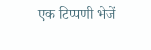एक टिप्पणी भेजें